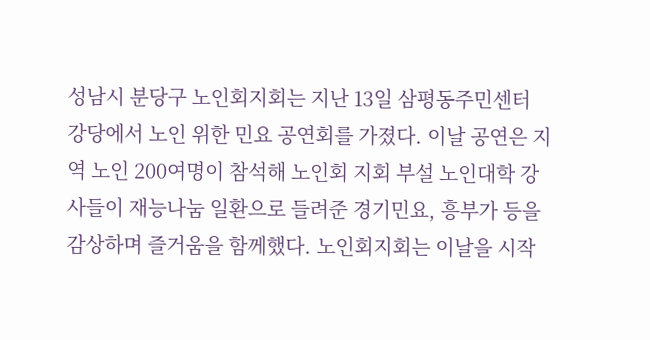성남시 분당구 노인회지회는 지난 13일 삼평동주민센터 강당에서 노인 위한 민요 공연회를 가졌다. 이날 공연은 지역 노인 200여명이 참석해 노인회 지회 부설 노인대학 강사들이 재능나눔 일환으로 들려준 경기민요, 흥부가 등을 감상하며 즐거움을 함께했다. 노인회지회는 이날을 시작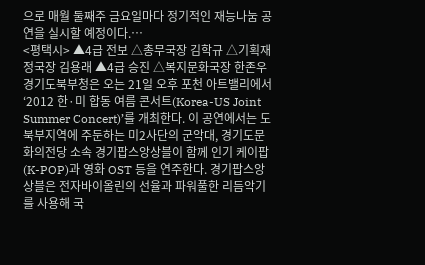으로 매월 둘째주 금요일마다 정기적인 재능나눔 공연을 실시할 예정이다.…
<평택시> ▲4급 전보 △총무국장 김학규 △기획재정국장 김용래 ▲4급 승진 △복지문화국장 한존우
경기도북부청은 오는 21일 오후 포천 아트밸리에서 ‘2012 한·미 합동 여름 콘서트(Korea-US Joint Summer Concert)’를 개최한다. 이 공연에서는 도 북부지역에 주둔하는 미2사단의 군악대, 경기도문화의전당 소속 경기팝스앙상블이 함께 인기 케이팝(K-POP)과 영화 OST 등을 연주한다. 경기팝스앙상블은 전자바이올린의 선율과 파워풀한 리듬악기를 사용해 국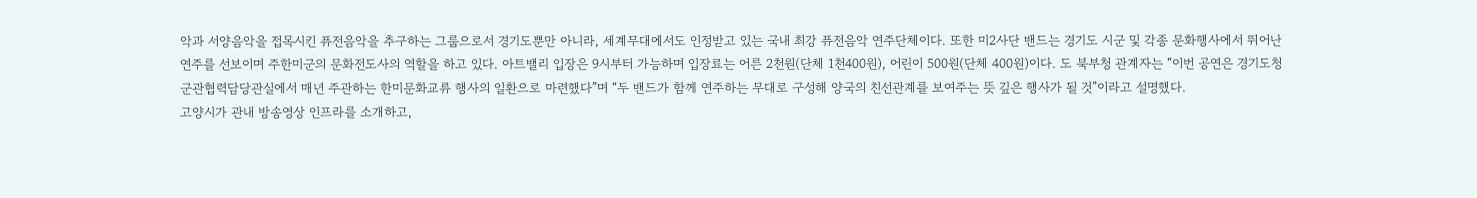악과 서양음악을 접목시킨 퓨전음악을 추구하는 그룹으로서 경기도뿐만 아니라, 세계무대에서도 인정받고 있는 국내 최강 퓨전음악 연주단체이다. 또한 미2사단 밴드는 경기도 시군 및 각종 문화행사에서 뛰어난 연주를 선보이며 주한미군의 문화전도사의 역할을 하고 있다. 아트밸리 입장은 9시부터 가능하며 입장료는 어른 2천원(단체 1천400원), 어린이 500원(단체 400원)이다. 도 북부청 관계자는 “이번 공연은 경기도청 군관협력담당관실에서 매년 주관하는 한미문화교류 행사의 일환으로 마련했다”며 “두 밴드가 함께 연주하는 무대로 구성해 양국의 친선관계를 보여주는 뜻 깊은 행사가 될 것”이라고 설명했다.
고양시가 관내 방송영상 인프라를 소개하고,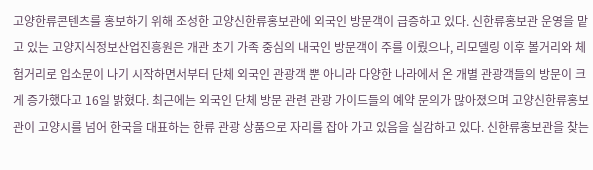고양한류콘텐츠를 홍보하기 위해 조성한 고양신한류홍보관에 외국인 방문객이 급증하고 있다. 신한류홍보관 운영을 맡고 있는 고양지식정보산업진흥원은 개관 초기 가족 중심의 내국인 방문객이 주를 이뤘으나, 리모델링 이후 볼거리와 체험거리로 입소문이 나기 시작하면서부터 단체 외국인 관광객 뿐 아니라 다양한 나라에서 온 개별 관광객들의 방문이 크게 증가했다고 16일 밝혔다. 최근에는 외국인 단체 방문 관련 관광 가이드들의 예약 문의가 많아졌으며 고양신한류홍보관이 고양시를 넘어 한국을 대표하는 한류 관광 상품으로 자리를 잡아 가고 있음을 실감하고 있다. 신한류홍보관을 찾는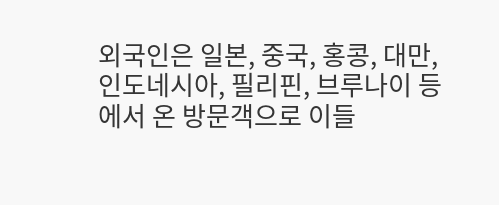외국인은 일본, 중국, 홍콩, 대만, 인도네시아, 필리핀, 브루나이 등에서 온 방문객으로 이들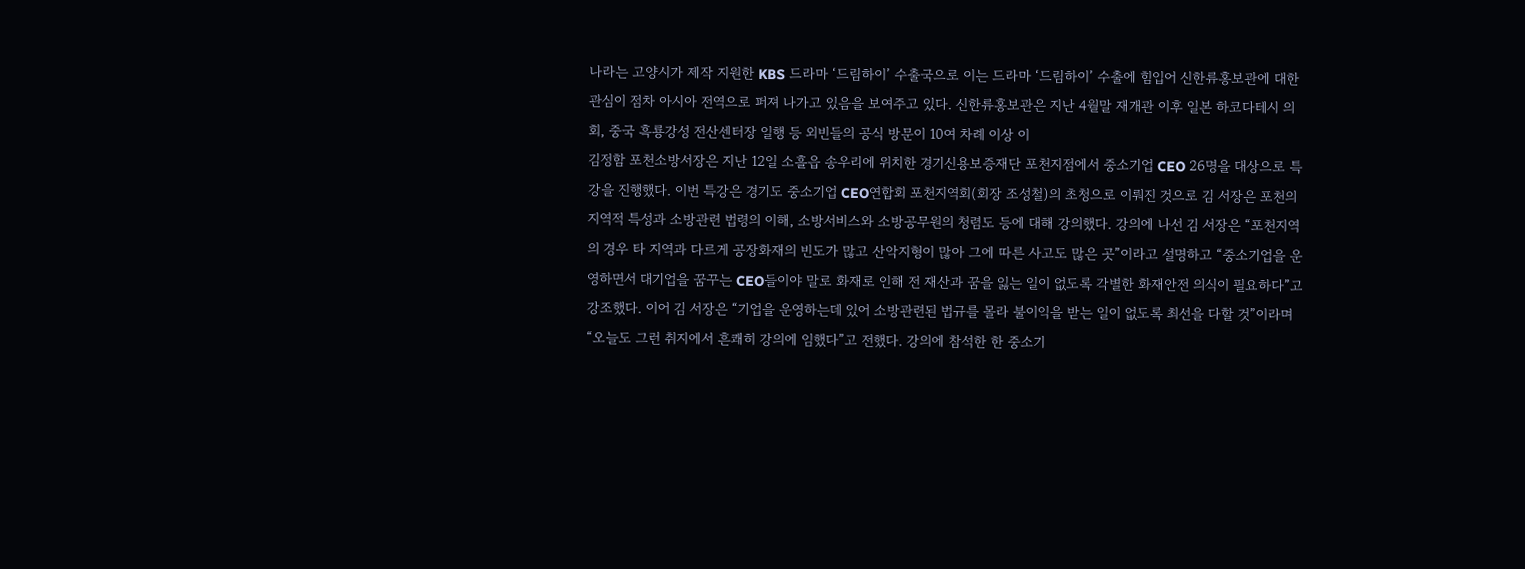나라는 고양시가 제작 지원한 KBS 드라마 ‘드림하이’ 수출국으로 이는 드라마 ‘드림하이’ 수출에 힘입어 신한류홍보관에 대한 관심이 점차 아시아 전역으로 퍼져 나가고 있음을 보여주고 있다. 신한류홍보관은 지난 4월말 재개관 이후 일본 하코다테시 의회, 중국 흑룡강성 전산센터장 일행 등 외빈들의 공식 방문이 10여 차례 이상 이
김정함 포천소방서장은 지난 12일 소흘읍 송우리에 위치한 경기신용보증재단 포천지점에서 중소기업 CEO 26명을 대상으로 특강을 진행했다. 이번 특강은 경기도 중소기업 CEO연합회 포천지역회(회장 조성철)의 초청으로 이뤄진 것으로 김 서장은 포천의 지역적 특성과 소방관련 법령의 이해, 소방서비스와 소방공무원의 청렴도 등에 대해 강의했다. 강의에 나선 김 서장은 “포천지역의 경우 타 지역과 다르게 공장화재의 빈도가 많고 산악지형이 많아 그에 따른 사고도 많은 곳”이라고 설명하고 “중소기업을 운영하면서 대기업을 꿈꾸는 CEO들이야 말로 화재로 인해 전 재산과 꿈을 잃는 일이 없도록 각별한 화재안전 의식이 필요하다”고 강조했다. 이어 김 서장은 “기업을 운영하는데 있어 소방관련된 법규를 몰라 불이익을 받는 일이 없도록 최선을 다할 것”이라며 “오늘도 그런 취지에서 흔쾌히 강의에 임했다”고 전했다. 강의에 참석한 한 중소기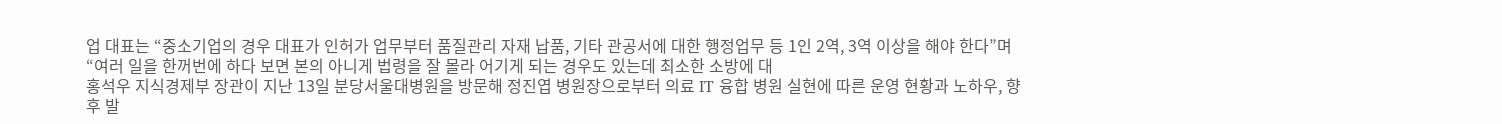업 대표는 “중소기업의 경우 대표가 인허가 업무부터 품질관리 자재 납품, 기타 관공서에 대한 행정업무 등 1인 2역, 3역 이상을 해야 한다”며 “여러 일을 한꺼번에 하다 보면 본의 아니게 법령을 잘 몰라 어기게 되는 경우도 있는데 최소한 소방에 대
홍석우 지식경제부 장관이 지난 13일 분당서울대병원을 방문해 정진엽 병원장으로부터 의료 IT 융합 병원 실현에 따른 운영 현황과 노하우, 향후 발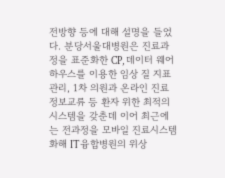전방향 등에 대해 설명을 들었다. 분당서울대병원은 진료과정을 표준화한 CP, 데이터 웨어하우스를 이용한 임상 질 지표 관리, 1차 의원과 온라인 진료정보교류 등 환자 위한 최적의 시스템을 갖춘데 이어 최근에는 전과정을 모바일 진료시스템화해 IT융합병원의 위상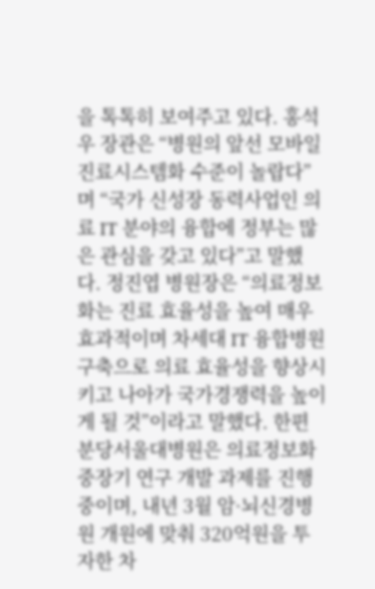을 톡톡히 보여주고 있다. 홍석우 장관은 “병원의 앞선 모바일 진료시스템화 수준이 놀랍다”며 “국가 신성장 동력사업인 의료 IT 분야의 융합에 정부는 많은 관심을 갖고 있다”고 말했다. 정진엽 병원장은 “의료정보화는 진료 효율성을 높여 매우 효과적이며 차세대 IT 융합병원 구축으로 의료 효율성을 향상시키고 나아가 국가경쟁력을 높이게 될 것”이라고 말했다. 한편 분당서울대병원은 의료정보화 중장기 연구 개발 과제를 진행 중이며, 내년 3월 암·뇌신경병원 개원에 맞춰 320억원을 투자한 차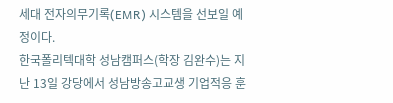세대 전자의무기록(EMR) 시스템을 선보일 예정이다.
한국폴리텍대학 성남캠퍼스(학장 김완수)는 지난 13일 강당에서 성남방송고교생 기업적응 훈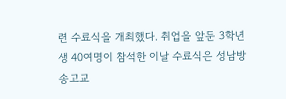련 수료식을 개최했다. 취업을 앞둔 3학년생 40여명이 참석한 이날 수료식은 성남방송고교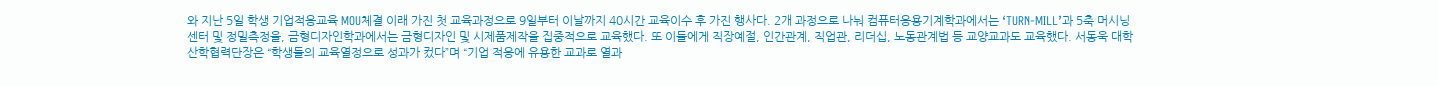와 지난 5일 학생 기업적응교육 MOU체결 이래 가진 첫 교육과정으로 9일부터 이날까지 40시간 교육이수 후 가진 행사다. 2개 과정으로 나눠 컴퓨터응용기계학과에서는 ‘TURN-MILL’과 5축 머시닝센터 및 정밀측정을, 금형디자인학과에서는 금형디자인 및 시제품제작을 집중적으로 교육했다. 또 이들에게 직장예절, 인간관계, 직업관, 리더십, 노동관계법 등 교양교과도 교육했다. 서동욱 대학 산학협력단장은 “학생들의 교육열정으로 성과가 컸다”며 “기업 적응에 유용한 교과로 열과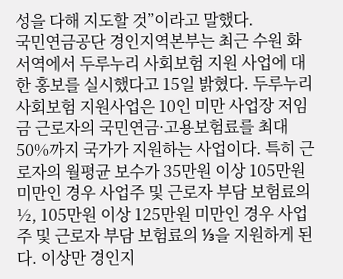성을 다해 지도할 것”이라고 말했다.
국민연금공단 경인지역본부는 최근 수원 화서역에서 두루누리 사회보험 지원 사업에 대한 홍보를 실시했다고 15일 밝혔다. 두루누리 사회보험 지원사업은 10인 미만 사업장 저임금 근로자의 국민연금·고용보험료를 최대 50%까지 국가가 지원하는 사업이다. 특히 근로자의 월평균 보수가 35만원 이상 105만원 미만인 경우 사업주 및 근로자 부담 보험료의 ½, 105만원 이상 125만원 미만인 경우 사업주 및 근로자 부담 보험료의 ⅓을 지원하게 된다. 이상만 경인지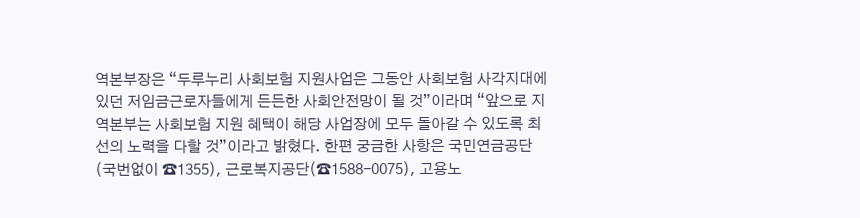역본부장은 “두루누리 사회보험 지원사업은 그동안 사회보험 사각지대에 있던 저임금근로자들에게 든든한 사회안전망이 될 것”이라며 “앞으로 지역본부는 사회보험 지원 혜택이 해당 사업장에 모두 돌아갈 수 있도록 최선의 노력을 다할 것”이라고 밝혔다. 한편 궁금한 사항은 국민연금공단(국번없이 ☎1355), 근로복지공단(☎1588-0075), 고용노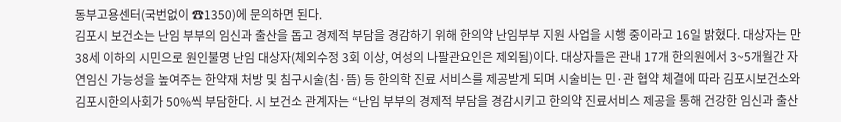동부고용센터(국번없이 ☎1350)에 문의하면 된다.
김포시 보건소는 난임 부부의 임신과 출산을 돕고 경제적 부담을 경감하기 위해 한의약 난임부부 지원 사업을 시행 중이라고 16일 밝혔다. 대상자는 만 38세 이하의 시민으로 원인불명 난임 대상자(체외수정 3회 이상, 여성의 나팔관요인은 제외됨)이다. 대상자들은 관내 17개 한의원에서 3~5개월간 자연임신 가능성을 높여주는 한약재 처방 및 침구시술(침·뜸) 등 한의학 진료 서비스를 제공받게 되며 시술비는 민·관 협약 체결에 따라 김포시보건소와 김포시한의사회가 50%씩 부담한다. 시 보건소 관계자는 “난임 부부의 경제적 부담을 경감시키고 한의약 진료서비스 제공을 통해 건강한 임신과 출산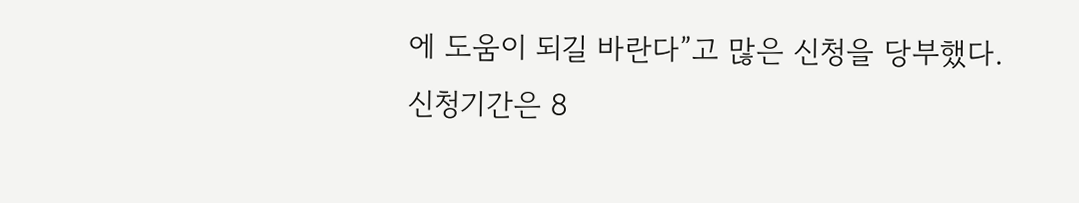에 도움이 되길 바란다”고 많은 신청을 당부했다. 신청기간은 8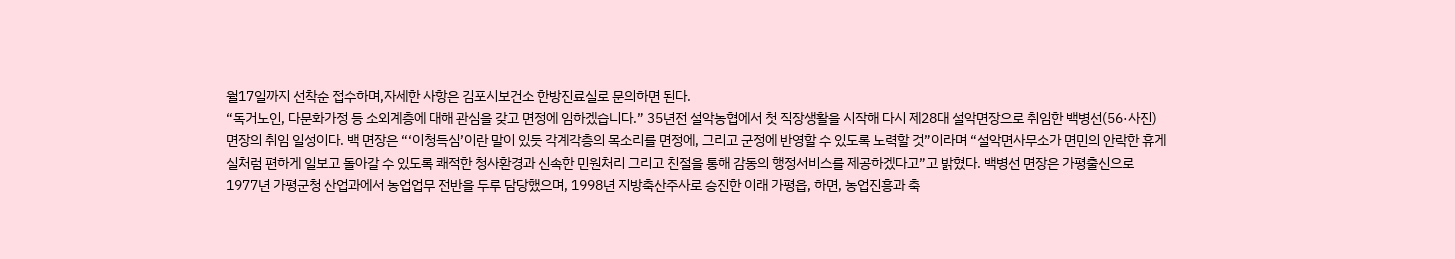월17일까지 선착순 접수하며,자세한 사항은 김포시보건소 한방진료실로 문의하면 된다.
“독거노인, 다문화가정 등 소외계층에 대해 관심을 갖고 면정에 임하겠습니다.” 35년전 설악농협에서 첫 직장생활을 시작해 다시 제28대 설악면장으로 취임한 백병선(56·사진) 면장의 취임 일성이다. 백 면장은 “‘이청득심’이란 말이 있듯 각계각층의 목소리를 면정에, 그리고 군정에 반영할 수 있도록 노력할 것”이라며 “설악면사무소가 면민의 안락한 휴게실처럼 편하게 일보고 돌아갈 수 있도록 쾌적한 청사환경과 신속한 민원처리 그리고 친절을 통해 감동의 행정서비스를 제공하겠다고”고 밝혔다. 백병선 면장은 가평출신으로 1977년 가평군청 산업과에서 농업업무 전반을 두루 담당했으며, 1998년 지방축산주사로 승진한 이래 가평읍, 하면, 농업진흥과 축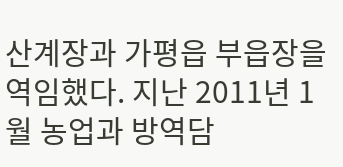산계장과 가평읍 부읍장을 역임했다. 지난 2011년 1월 농업과 방역담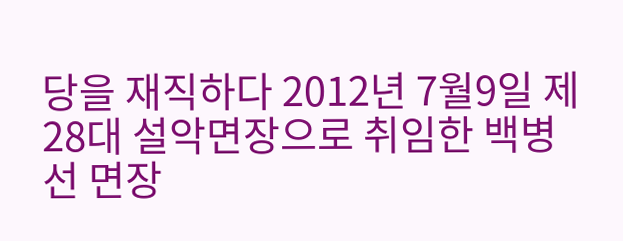당을 재직하다 2012년 7월9일 제28대 설악면장으로 취임한 백병선 면장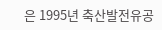은 1995년 축산발전유공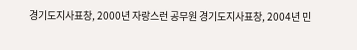경기도지사표창, 2000년 자랑스런 공무원 경기도지사표창, 2004년 민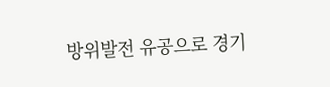방위발전 유공으로 경기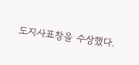도지사표창을 수상했다.